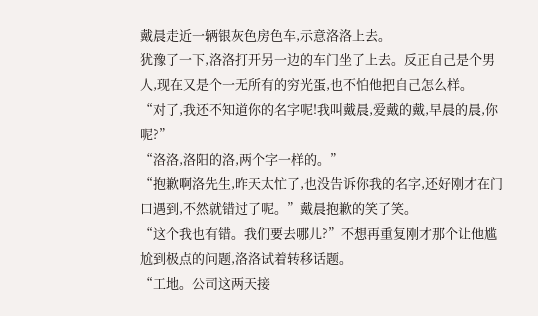戴晨走近一辆银灰色房色车,示意洛洛上去。
犹豫了一下,洛洛打开另一边的车门坐了上去。反正自己是个男人,现在又是个一无所有的穷光蛋,也不怕他把自己怎么样。
“对了,我还不知道你的名字呢!我叫戴晨,爱戴的戴,早晨的晨,你呢?”
“洛洛,洛阳的洛,两个字一样的。”
“抱歉啊洛先生,昨天太忙了,也没告诉你我的名字,还好刚才在门口遇到,不然就错过了呢。”戴晨抱歉的笑了笑。
“这个我也有错。我们要去哪儿?”不想再重复刚才那个让他尴尬到极点的问题,洛洛试着转移话题。
“工地。公司这两天接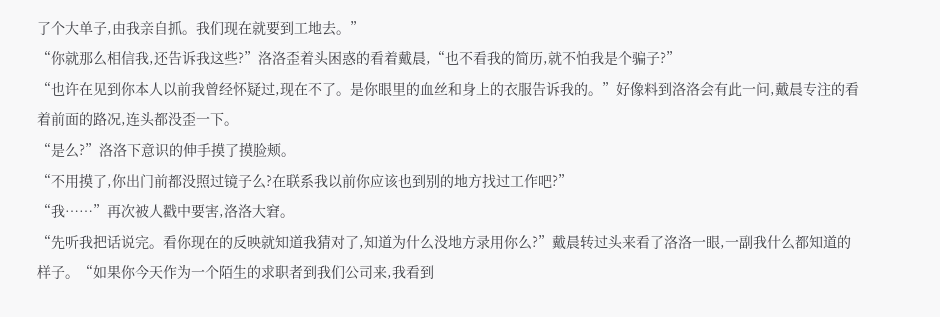了个大单子,由我亲自抓。我们现在就要到工地去。”
“你就那么相信我,还告诉我这些?”洛洛歪着头困惑的看着戴晨,“也不看我的简历,就不怕我是个骗子?”
“也许在见到你本人以前我曾经怀疑过,现在不了。是你眼里的血丝和身上的衣服告诉我的。”好像料到洛洛会有此一问,戴晨专注的看着前面的路况,连头都没歪一下。
“是么?”洛洛下意识的伸手摸了摸脸颊。
“不用摸了,你出门前都没照过镜子么?在联系我以前你应该也到别的地方找过工作吧?”
“我……”再次被人戳中要害,洛洛大窘。
“先听我把话说完。看你现在的反映就知道我猜对了,知道为什么没地方录用你么?”戴晨转过头来看了洛洛一眼,一副我什么都知道的样子。“如果你今天作为一个陌生的求职者到我们公司来,我看到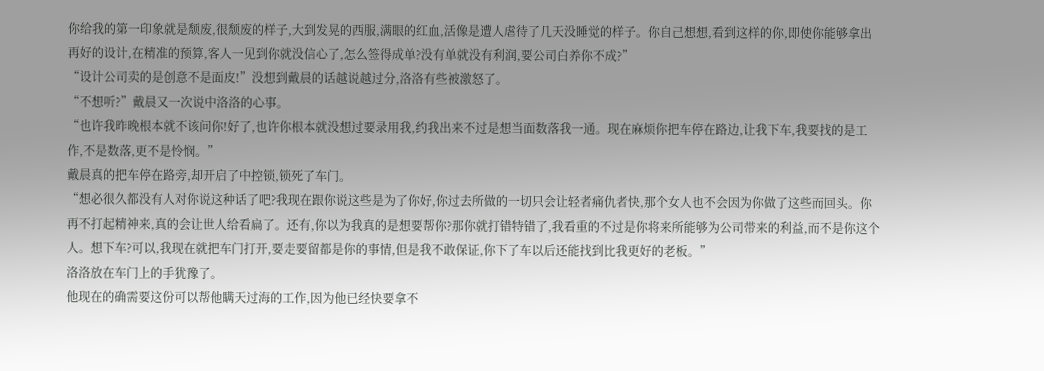你给我的第一印象就是颓废,很颓废的样子,大到发晃的西服,满眼的红血,活像是遭人虐待了几天没睡觉的样子。你自己想想,看到这样的你,即使你能够拿出再好的设计,在精准的预算,客人一见到你就没信心了,怎么签得成单?没有单就没有利润,要公司白养你不成?”
“设计公司卖的是创意不是面皮!”没想到戴晨的话越说越过分,洛洛有些被激怒了。
“不想听?”戴晨又一次说中洛洛的心事。
“也许我昨晚根本就不该问你!好了,也许你根本就没想过要录用我,约我出来不过是想当面数落我一通。现在麻烦你把车停在路边,让我下车,我要找的是工作,不是数落,更不是怜悯。”
戴晨真的把车停在路旁,却开启了中控锁,锁死了车门。
“想必很久都没有人对你说这种话了吧?我现在跟你说这些是为了你好,你过去所做的一切只会让轻者痛仇者快,那个女人也不会因为你做了这些而回头。你再不打起精神来,真的会让世人给看扁了。还有,你以为我真的是想要帮你?那你就打错特错了,我看重的不过是你将来所能够为公司带来的利益,而不是你这个人。想下车?可以,我现在就把车门打开,要走要留都是你的事情,但是我不敢保证,你下了车以后还能找到比我更好的老板。”
洛洛放在车门上的手犹豫了。
他现在的确需要这份可以帮他瞒天过海的工作,因为他已经快要拿不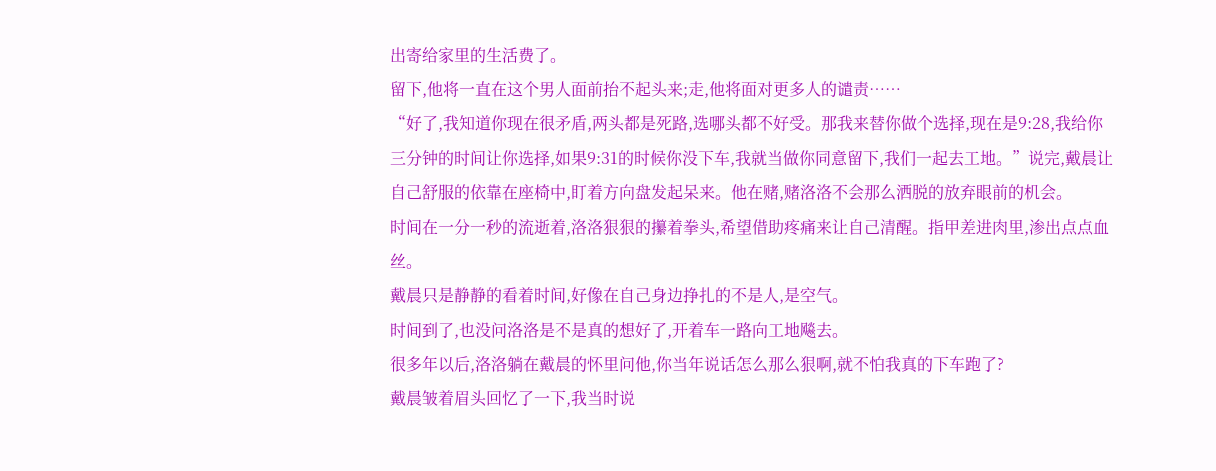出寄给家里的生活费了。
留下,他将一直在这个男人面前抬不起头来;走,他将面对更多人的谴责……
“好了,我知道你现在很矛盾,两头都是死路,选哪头都不好受。那我来替你做个选择,现在是9:28,我给你三分钟的时间让你选择,如果9:31的时候你没下车,我就当做你同意留下,我们一起去工地。”说完,戴晨让自己舒服的依靠在座椅中,盯着方向盘发起呆来。他在赌,赌洛洛不会那么洒脱的放弃眼前的机会。
时间在一分一秒的流逝着,洛洛狠狠的攥着拳头,希望借助疼痛来让自己清醒。指甲差进肉里,渗出点点血丝。
戴晨只是静静的看着时间,好像在自己身边挣扎的不是人,是空气。
时间到了,也没问洛洛是不是真的想好了,开着车一路向工地飚去。
很多年以后,洛洛躺在戴晨的怀里问他,你当年说话怎么那么狠啊,就不怕我真的下车跑了?
戴晨皱着眉头回忆了一下,我当时说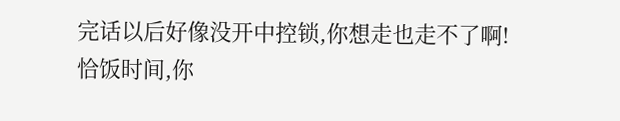完话以后好像没开中控锁,你想走也走不了啊!
恰饭时间,你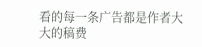看的每一条广告都是作者大大的稿费